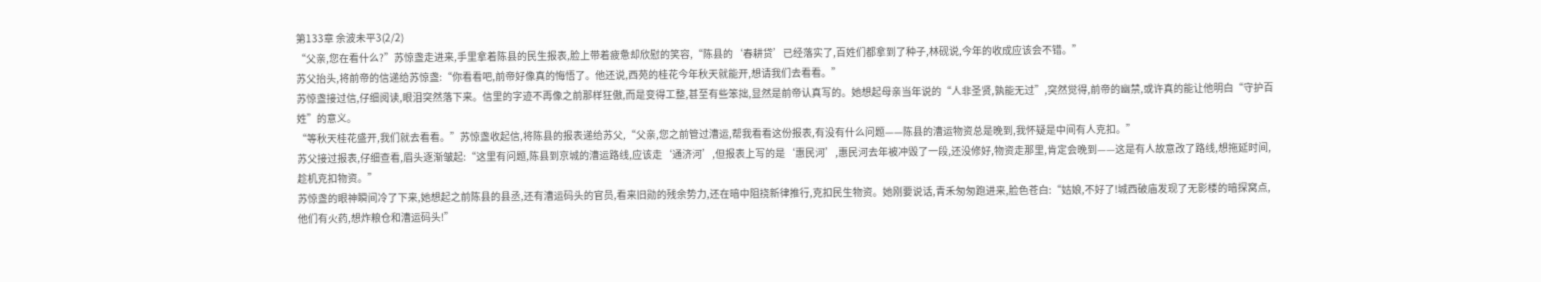第133章 余波未平3(2/2)
“父亲,您在看什么?”苏惊盏走进来,手里拿着陈县的民生报表,脸上带着疲惫却欣慰的笑容,“陈县的‘春耕贷’已经落实了,百姓们都拿到了种子,林砚说,今年的收成应该会不错。”
苏父抬头,将前帝的信递给苏惊盏:“你看看吧,前帝好像真的悔悟了。他还说,西苑的桂花今年秋天就能开,想请我们去看看。”
苏惊盏接过信,仔细阅读,眼泪突然落下来。信里的字迹不再像之前那样狂傲,而是变得工整,甚至有些笨拙,显然是前帝认真写的。她想起母亲当年说的“人非圣贤,孰能无过”,突然觉得,前帝的幽禁,或许真的能让他明白“守护百姓”的意义。
“等秋天桂花盛开,我们就去看看。”苏惊盏收起信,将陈县的报表递给苏父,“父亲,您之前管过漕运,帮我看看这份报表,有没有什么问题——陈县的漕运物资总是晚到,我怀疑是中间有人克扣。”
苏父接过报表,仔细查看,眉头逐渐皱起:“这里有问题,陈县到京城的漕运路线,应该走‘通济河’,但报表上写的是‘惠民河’,惠民河去年被冲毁了一段,还没修好,物资走那里,肯定会晚到——这是有人故意改了路线,想拖延时间,趁机克扣物资。”
苏惊盏的眼神瞬间冷了下来,她想起之前陈县的县丞,还有漕运码头的官员,看来旧勋的残余势力,还在暗中阻挠新律推行,克扣民生物资。她刚要说话,青禾匆匆跑进来,脸色苍白:“姑娘,不好了!城西破庙发现了无影楼的暗探窝点,他们有火药,想炸粮仓和漕运码头!”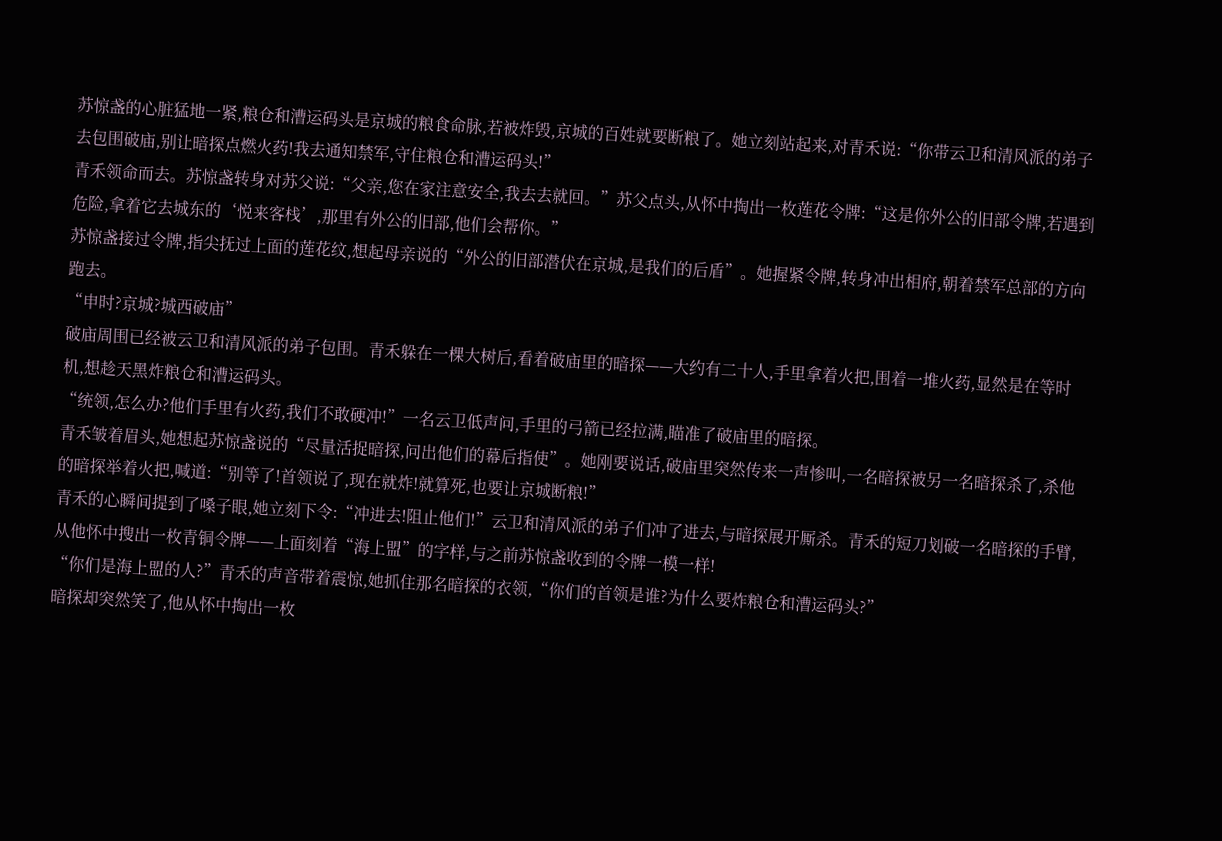苏惊盏的心脏猛地一紧,粮仓和漕运码头是京城的粮食命脉,若被炸毁,京城的百姓就要断粮了。她立刻站起来,对青禾说:“你带云卫和清风派的弟子去包围破庙,别让暗探点燃火药!我去通知禁军,守住粮仓和漕运码头!”
青禾领命而去。苏惊盏转身对苏父说:“父亲,您在家注意安全,我去去就回。”苏父点头,从怀中掏出一枚莲花令牌:“这是你外公的旧部令牌,若遇到危险,拿着它去城东的‘悦来客栈’,那里有外公的旧部,他们会帮你。”
苏惊盏接过令牌,指尖抚过上面的莲花纹,想起母亲说的“外公的旧部潜伏在京城,是我们的后盾”。她握紧令牌,转身冲出相府,朝着禁军总部的方向跑去。
“申时?京城?城西破庙”
破庙周围已经被云卫和清风派的弟子包围。青禾躲在一棵大树后,看着破庙里的暗探——大约有二十人,手里拿着火把,围着一堆火药,显然是在等时机,想趁天黑炸粮仓和漕运码头。
“统领,怎么办?他们手里有火药,我们不敢硬冲!”一名云卫低声问,手里的弓箭已经拉满,瞄准了破庙里的暗探。
青禾皱着眉头,她想起苏惊盏说的“尽量活捉暗探,问出他们的幕后指使”。她刚要说话,破庙里突然传来一声惨叫,一名暗探被另一名暗探杀了,杀他的暗探举着火把,喊道:“别等了!首领说了,现在就炸!就算死,也要让京城断粮!”
青禾的心瞬间提到了嗓子眼,她立刻下令:“冲进去!阻止他们!”云卫和清风派的弟子们冲了进去,与暗探展开厮杀。青禾的短刀划破一名暗探的手臂,从他怀中搜出一枚青铜令牌——上面刻着“海上盟”的字样,与之前苏惊盏收到的令牌一模一样!
“你们是海上盟的人?”青禾的声音带着震惊,她抓住那名暗探的衣领,“你们的首领是谁?为什么要炸粮仓和漕运码头?”
暗探却突然笑了,他从怀中掏出一枚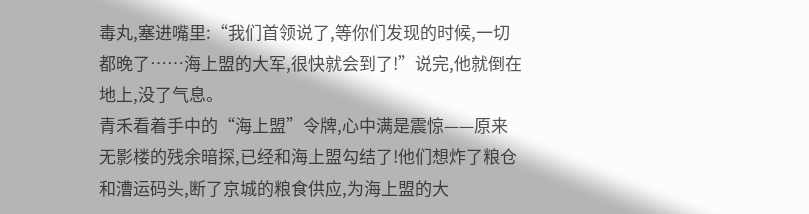毒丸,塞进嘴里:“我们首领说了,等你们发现的时候,一切都晚了……海上盟的大军,很快就会到了!”说完,他就倒在地上,没了气息。
青禾看着手中的“海上盟”令牌,心中满是震惊——原来无影楼的残余暗探,已经和海上盟勾结了!他们想炸了粮仓和漕运码头,断了京城的粮食供应,为海上盟的大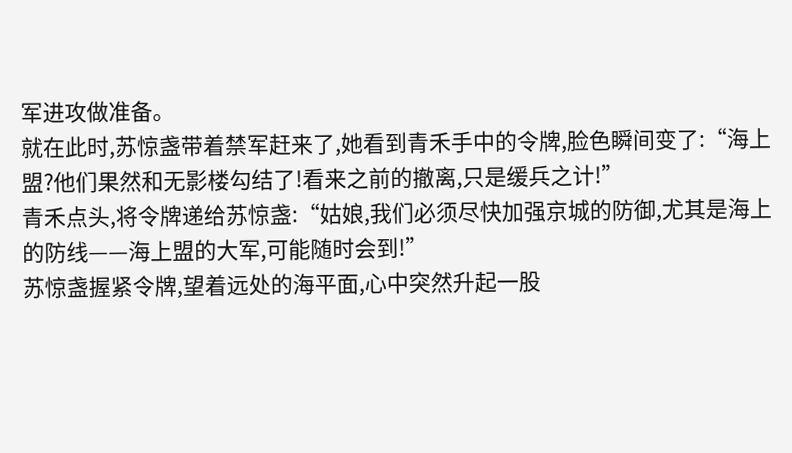军进攻做准备。
就在此时,苏惊盏带着禁军赶来了,她看到青禾手中的令牌,脸色瞬间变了:“海上盟?他们果然和无影楼勾结了!看来之前的撤离,只是缓兵之计!”
青禾点头,将令牌递给苏惊盏:“姑娘,我们必须尽快加强京城的防御,尤其是海上的防线——海上盟的大军,可能随时会到!”
苏惊盏握紧令牌,望着远处的海平面,心中突然升起一股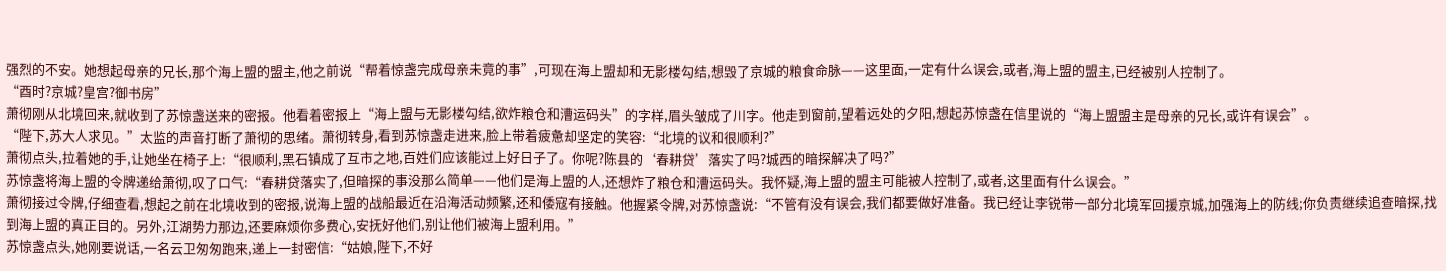强烈的不安。她想起母亲的兄长,那个海上盟的盟主,他之前说“帮着惊盏完成母亲未竟的事”,可现在海上盟却和无影楼勾结,想毁了京城的粮食命脉——这里面,一定有什么误会,或者,海上盟的盟主,已经被别人控制了。
“酉时?京城?皇宫?御书房”
萧彻刚从北境回来,就收到了苏惊盏送来的密报。他看着密报上“海上盟与无影楼勾结,欲炸粮仓和漕运码头”的字样,眉头皱成了川字。他走到窗前,望着远处的夕阳,想起苏惊盏在信里说的“海上盟盟主是母亲的兄长,或许有误会”。
“陛下,苏大人求见。”太监的声音打断了萧彻的思绪。萧彻转身,看到苏惊盏走进来,脸上带着疲惫却坚定的笑容:“北境的议和很顺利?”
萧彻点头,拉着她的手,让她坐在椅子上:“很顺利,黑石镇成了互市之地,百姓们应该能过上好日子了。你呢?陈县的‘春耕贷’落实了吗?城西的暗探解决了吗?”
苏惊盏将海上盟的令牌递给萧彻,叹了口气:“春耕贷落实了,但暗探的事没那么简单——他们是海上盟的人,还想炸了粮仓和漕运码头。我怀疑,海上盟的盟主可能被人控制了,或者,这里面有什么误会。”
萧彻接过令牌,仔细查看,想起之前在北境收到的密报,说海上盟的战船最近在沿海活动频繁,还和倭寇有接触。他握紧令牌,对苏惊盏说:“不管有没有误会,我们都要做好准备。我已经让李锐带一部分北境军回援京城,加强海上的防线;你负责继续追查暗探,找到海上盟的真正目的。另外,江湖势力那边,还要麻烦你多费心,安抚好他们,别让他们被海上盟利用。”
苏惊盏点头,她刚要说话,一名云卫匆匆跑来,递上一封密信:“姑娘,陛下,不好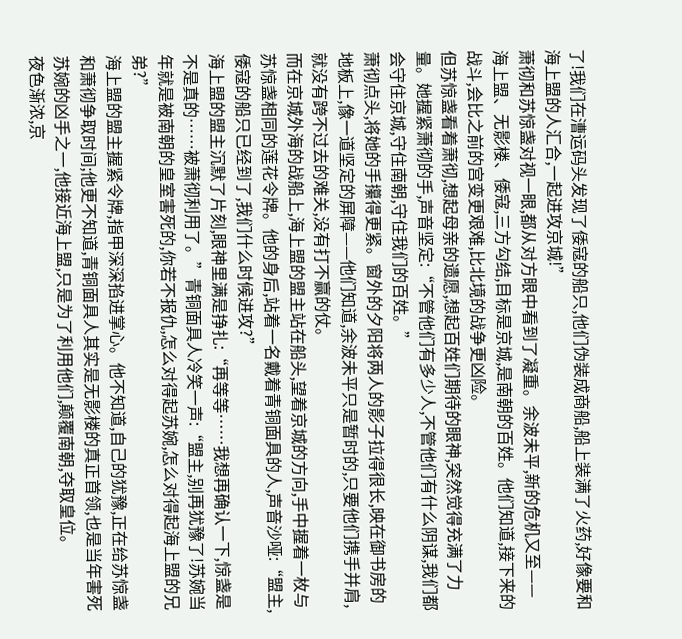了!我们在漕运码头发现了倭寇的船只,他们伪装成商船,船上装满了火药,好像要和海上盟的人汇合,一起进攻京城!”
萧彻和苏惊盏对视一眼,都从对方眼中看到了凝重。余波未平,新的危机又至——海上盟、无影楼、倭寇,三方勾结,目标是京城,是南朝的百姓。他们知道,接下来的战斗,会比之前的宫变更艰难,比北境的战争更凶险。
但苏惊盏看着萧彻,想起母亲的遗愿,想起百姓们期待的眼神,突然觉得充满了力量。她握紧萧彻的手,声音坚定:“不管他们有多少人,不管他们有什么阴谋,我们都会守住京城,守住南朝,守住我们的百姓。”
萧彻点头,将她的手攥得更紧。窗外的夕阳将两人的影子拉得很长,映在御书房的地板上,像一道坚定的屏障——他们知道,余波未平只是暂时的,只要他们携手并肩,就没有跨不过去的难关,没有打不赢的仗。
而在京城外海的战船上,海上盟的盟主站在船头,望着京城的方向,手中握着一枚与苏惊盏相同的莲花令牌。他的身后,站着一名戴着青铜面具的人,声音沙哑:“盟主,倭寇的船只已经到了,我们什么时候进攻?”
海上盟的盟主沉默了片刻,眼神里满是挣扎:“再等等……我想再确认一下,惊盏是不是真的……被萧彻利用了。”青铜面具人冷笑一声:“盟主,别再犹豫了!苏婉当年就是被南朝的皇室害死的,你若不报仇,怎么对得起苏婉,怎么对得起海上盟的兄弟?”
海上盟的盟主握紧令牌,指甲深深掐进掌心。他不知道,自己的犹豫,正在给苏惊盏和萧彻争取时间;他更不知道,青铜面具人其实是无影楼的真正首领,也是当年害死苏婉的凶手之一,他接近海上盟,只是为了利用他们,颠覆南朝,夺取皇位。
夜色渐浓,京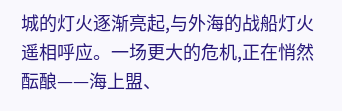城的灯火逐渐亮起,与外海的战船灯火遥相呼应。一场更大的危机,正在悄然酝酿——海上盟、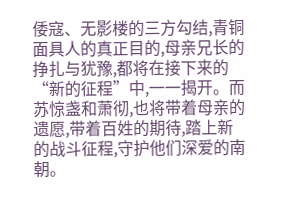倭寇、无影楼的三方勾结,青铜面具人的真正目的,母亲兄长的挣扎与犹豫,都将在接下来的“新的征程”中,一一揭开。而苏惊盏和萧彻,也将带着母亲的遗愿,带着百姓的期待,踏上新的战斗征程,守护他们深爱的南朝。